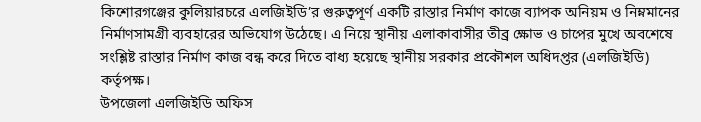কিশোরগঞ্জের কুলিয়ারচরে এলজিইডি’র গুরুত্বপূর্ণ একটি রাস্তার নির্মাণ কাজে ব্যাপক অনিয়ম ও নিম্নমানের নির্মাণসামগ্রী ব্যবহারের অভিযোগ উঠেছে। এ নিয়ে স্থানীয় এলাকাবাসীর তীব্র ক্ষোভ ও চাপের মুখে অবশেষে সংশ্লিষ্ট রাস্তার নির্মাণ কাজ বন্ধ করে দিতে বাধ্য হয়েছে স্থানীয় সরকার প্রকৌশল অধিদপ্তর (এলজিইডি) কর্তৃপক্ষ।
উপজেলা এলজিইডি অফিস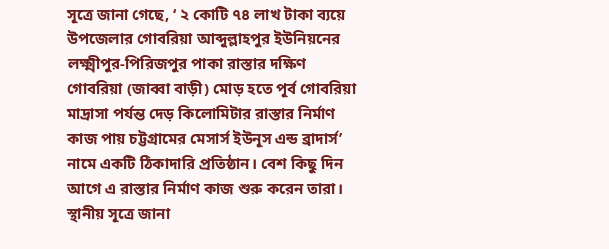সূত্রে জানা গেছে, ‘ ২ কোটি ৭৪ লাখ টাকা ব্যয়ে উপজেলার গোবরিয়া আব্দুল্লাহপুর ইউনিয়নের লক্ষ্মীপুর-পিরিজপুর পাকা রাস্তার দক্ষিণ গোবরিয়া (জাব্বা বাড়ী) মোড় হতে পূর্ব গোবরিয়া মাদ্রাসা পর্যন্ত দেড় কিলোমিটার রাস্তার নির্মাণ কাজ পায় চট্টগ্রামের মেসার্স ইউনূস এন্ড ব্রাদার্স’ নামে একটি ঠিকাদারি প্রতিষ্ঠান। বেশ কিছু দিন আগে এ রাস্তার নির্মাণ কাজ শুরু করেন তারা।
স্থানীয় সূত্রে জানা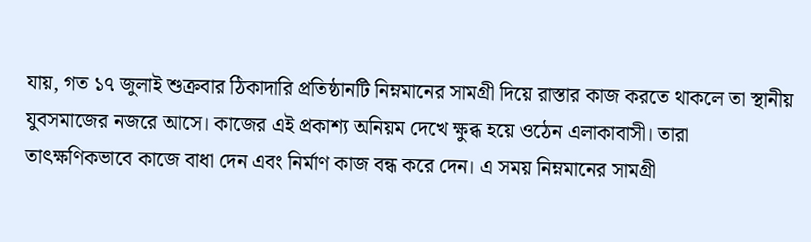যায়, গত ১৭ জুলাই শুক্রবার ঠিকাদারি প্রতিষ্ঠানটি নিম্নমানের সামগ্রী দিয়ে রাস্তার কাজ করতে থাকলে তা স্থানীয় যুবসমাজের নজরে আসে। কাজের এই প্রকাশ্য অনিয়ম দেখে ক্ষুব্ধ হয়ে ওঠেন এলাকাবাসী। তারা তাৎক্ষণিকভাবে কাজে বাধা দেন এবং নির্মাণ কাজ বন্ধ করে দেন। এ সময় নিম্নমানের সামগ্রী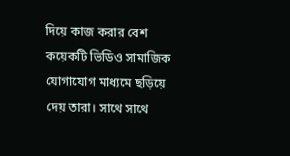দিয়ে কাজ করার বেশ কয়েকটি ভিডিও সামাজিক যোগাযোগ মাধ্যমে ছড়িয়ে দেয় তারা। সাথে সাথে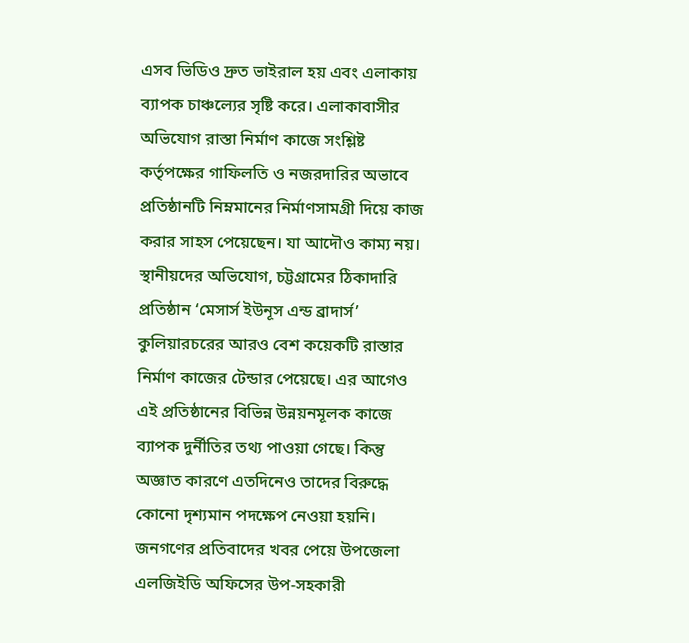এসব ভিডিও দ্রুত ভাইরাল হয় এবং এলাকায় ব্যাপক চাঞ্চল্যের সৃষ্টি করে। এলাকাবাসীর অভিযোগ রাস্তা নির্মাণ কাজে সংশ্লিষ্ট কর্তৃপক্ষের গাফিলতি ও নজরদারির অভাবে প্রতিষ্ঠানটি নিম্নমানের নির্মাণসামগ্রী দিয়ে কাজ করার সাহস পেয়েছেন। যা আদৌও কাম্য নয়।
স্থানীয়দের অভিযোগ, চট্টগ্রামের ঠিকাদারি প্রতিষ্ঠান ‘মেসার্স ইউনূস এন্ড ব্রাদার্স’ কুলিয়ারচরের আরও বেশ কয়েকটি রাস্তার নির্মাণ কাজের টেন্ডার পেয়েছে। এর আগেও এই প্রতিষ্ঠানের বিভিন্ন উন্নয়নমূলক কাজে ব্যাপক দুর্নীতির তথ্য পাওয়া গেছে। কিন্তু অজ্ঞাত কারণে এতদিনেও তাদের বিরুদ্ধে কোনো দৃশ্যমান পদক্ষেপ নেওয়া হয়নি।
জনগণের প্রতিবাদের খবর পেয়ে উপজেলা এলজিইডি অফিসের উপ-সহকারী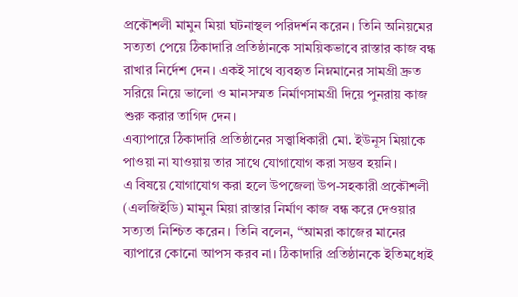প্রকৌশলী মামুন মিয়া ঘটনাস্থল পরিদর্শন করেন। তিনি অনিয়মের সত্যতা পেয়ে ঠিকাদারি প্রতিষ্ঠানকে সাময়িকভাবে রাস্তার কাজ বন্ধ রাখার নির্দেশ দেন। একই সাথে ব্যবহৃত নিম্নমানের সামগ্রী দ্রুত সরিয়ে নিয়ে ভালো ও মানসম্মত নির্মাণসামগ্রী দিয়ে পুনরায় কাজ শুরু করার তাগিদ দেন।
এব্যাপারে ঠিকাদারি প্রতিষ্ঠানের সত্ত্বাধিকারী মো. ইউনূস মিয়াকে পাওয়া না যাওয়ায় তার সাথে যোগাযোগ করা সম্ভব হয়নি।
এ বিষয়ে যোগাযোগ করা হলে উপজেলা উপ-সহকারী প্রকৌশলী (এলজিইডি) মামুন মিয়া রাস্তার নির্মাণ কাজ বন্ধ করে দেওয়ার সত্যতা নিশ্চিত করেন। তিনি বলেন, “আমরা কাজের মানের ব্যাপারে কোনো আপস করব না। ঠিকাদারি প্রতিষ্ঠানকে ইতিমধ্যেই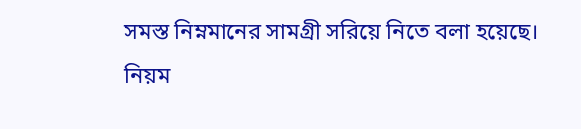সমস্ত নিম্নমানের সামগ্রী সরিয়ে নিতে বলা হয়েছে। নিয়ম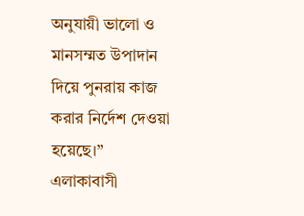অনুযায়ী ভালো ও মানসম্মত উপাদান দিয়ে পুনরায় কাজ করার নির্দেশ দেওয়া হয়েছে।”
এলাকাবাসী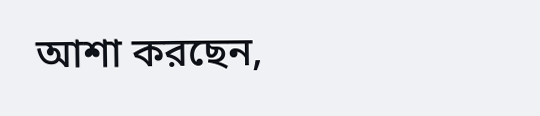আশা করছেন,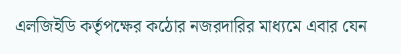এলজিইডি কর্তৃপক্ষের কঠোর নজরদারির মাধ্যমে এবার যেন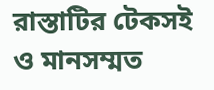রাস্তাটির টেকসই ও মানসম্মত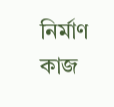নির্মাণ কাজ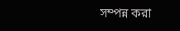সম্পন্ন করা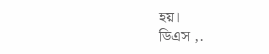হয়।
ডিএস ,.